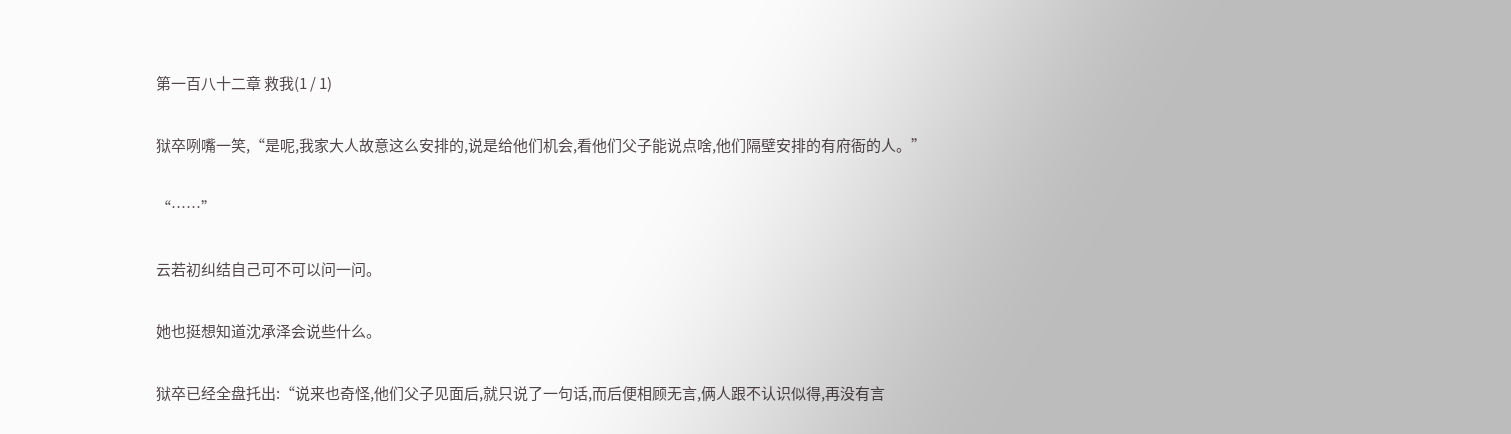第一百八十二章 救我(1 / 1)

狱卒咧嘴一笑,“是呢,我家大人故意这么安排的,说是给他们机会,看他们父子能说点啥,他们隔壁安排的有府衙的人。”

“……”

云若初纠结自己可不可以问一问。

她也挺想知道沈承泽会说些什么。

狱卒已经全盘托出:“说来也奇怪,他们父子见面后,就只说了一句话,而后便相顾无言,俩人跟不认识似得,再没有言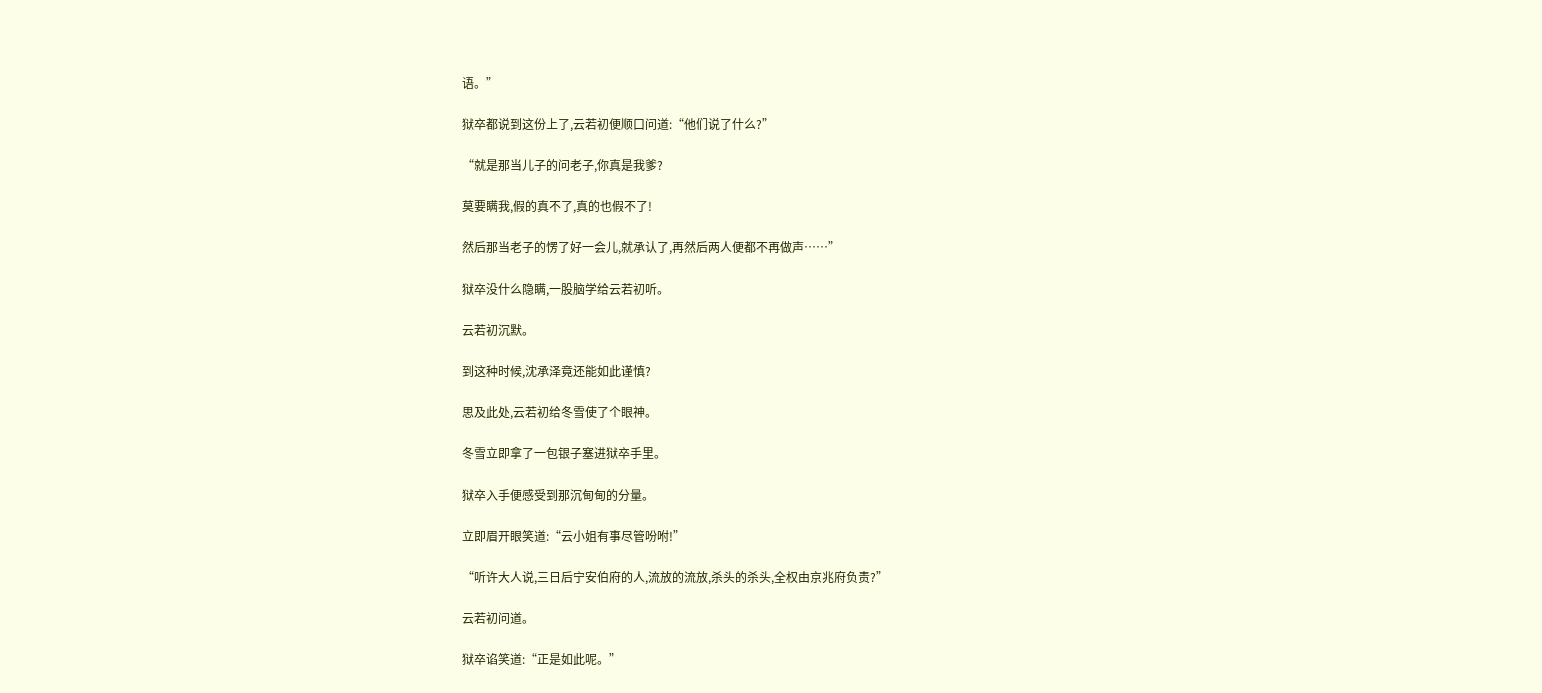语。”

狱卒都说到这份上了,云若初便顺口问道:“他们说了什么?”

“就是那当儿子的问老子,你真是我爹?

莫要瞒我,假的真不了,真的也假不了!

然后那当老子的愣了好一会儿,就承认了,再然后两人便都不再做声……”

狱卒没什么隐瞒,一股脑学给云若初听。

云若初沉默。

到这种时候,沈承泽竟还能如此谨慎?

思及此处,云若初给冬雪使了个眼神。

冬雪立即拿了一包银子塞进狱卒手里。

狱卒入手便感受到那沉甸甸的分量。

立即眉开眼笑道:“云小姐有事尽管吩咐!”

“听许大人说,三日后宁安伯府的人,流放的流放,杀头的杀头,全权由京兆府负责?”

云若初问道。

狱卒谄笑道:“正是如此呢。”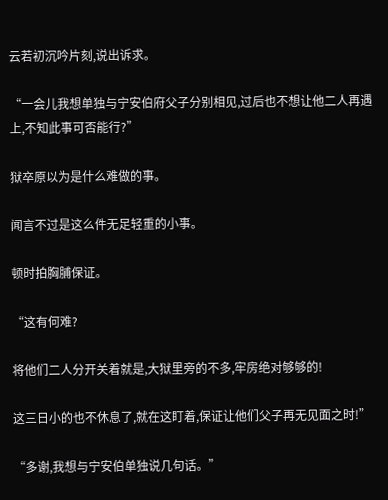云若初沉吟片刻,说出诉求。

“一会儿我想单独与宁安伯府父子分别相见,过后也不想让他二人再遇上,不知此事可否能行?”

狱卒原以为是什么难做的事。

闻言不过是这么件无足轻重的小事。

顿时拍胸脯保证。

“这有何难?

将他们二人分开关着就是,大狱里旁的不多,牢房绝对够够的!

这三日小的也不休息了,就在这盯着,保证让他们父子再无见面之时!”

“多谢,我想与宁安伯单独说几句话。”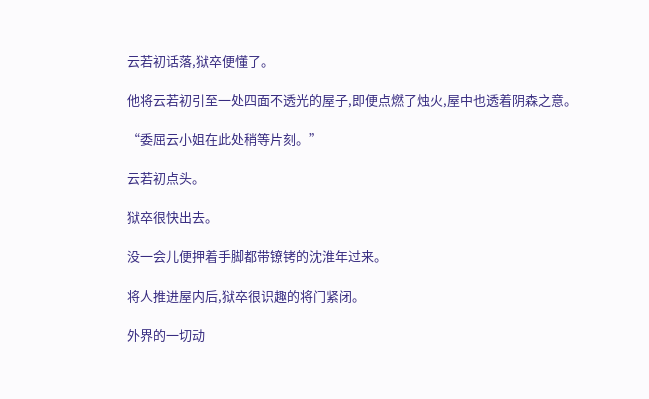云若初话落,狱卒便懂了。

他将云若初引至一处四面不透光的屋子,即便点燃了烛火,屋中也透着阴森之意。

“委屈云小姐在此处稍等片刻。”

云若初点头。

狱卒很快出去。

没一会儿便押着手脚都带镣铐的沈淮年过来。

将人推进屋内后,狱卒很识趣的将门紧闭。

外界的一切动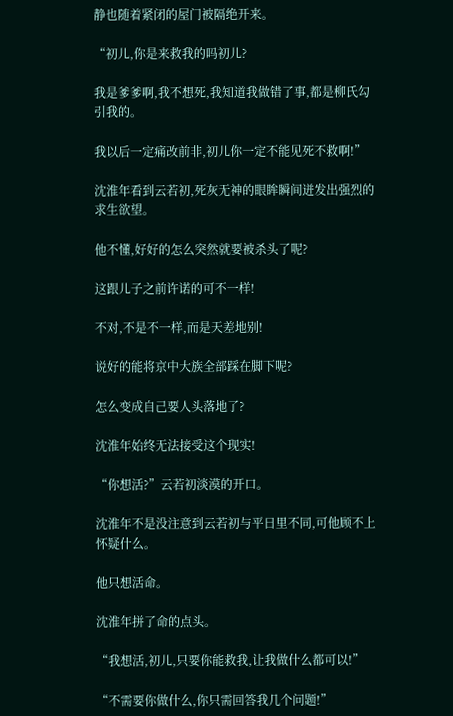静也随着紧闭的屋门被隔绝开来。

“初儿,你是来救我的吗初儿?

我是爹爹啊,我不想死,我知道我做错了事,都是柳氏勾引我的。

我以后一定痛改前非,初儿你一定不能见死不救啊!”

沈淮年看到云若初,死灰无神的眼眸瞬间迸发出强烈的求生欲望。

他不懂,好好的怎么突然就要被杀头了呢?

这跟儿子之前许诺的可不一样!

不对,不是不一样,而是天差地别!

说好的能将京中大族全部踩在脚下呢?

怎么变成自己要人头落地了?

沈淮年始终无法接受这个现实!

“你想活?”云若初淡漠的开口。

沈淮年不是没注意到云若初与平日里不同,可他顾不上怀疑什么。

他只想活命。

沈淮年拼了命的点头。

“我想活,初儿,只要你能救我,让我做什么都可以!”

“不需要你做什么,你只需回答我几个问题!”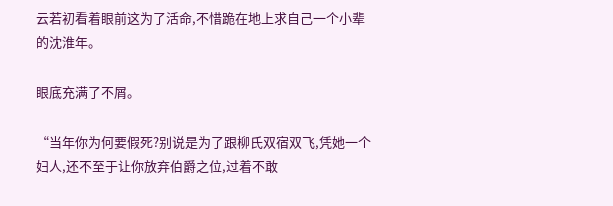云若初看着眼前这为了活命,不惜跪在地上求自己一个小辈的沈淮年。

眼底充满了不屑。

“当年你为何要假死?别说是为了跟柳氏双宿双飞,凭她一个妇人,还不至于让你放弃伯爵之位,过着不敢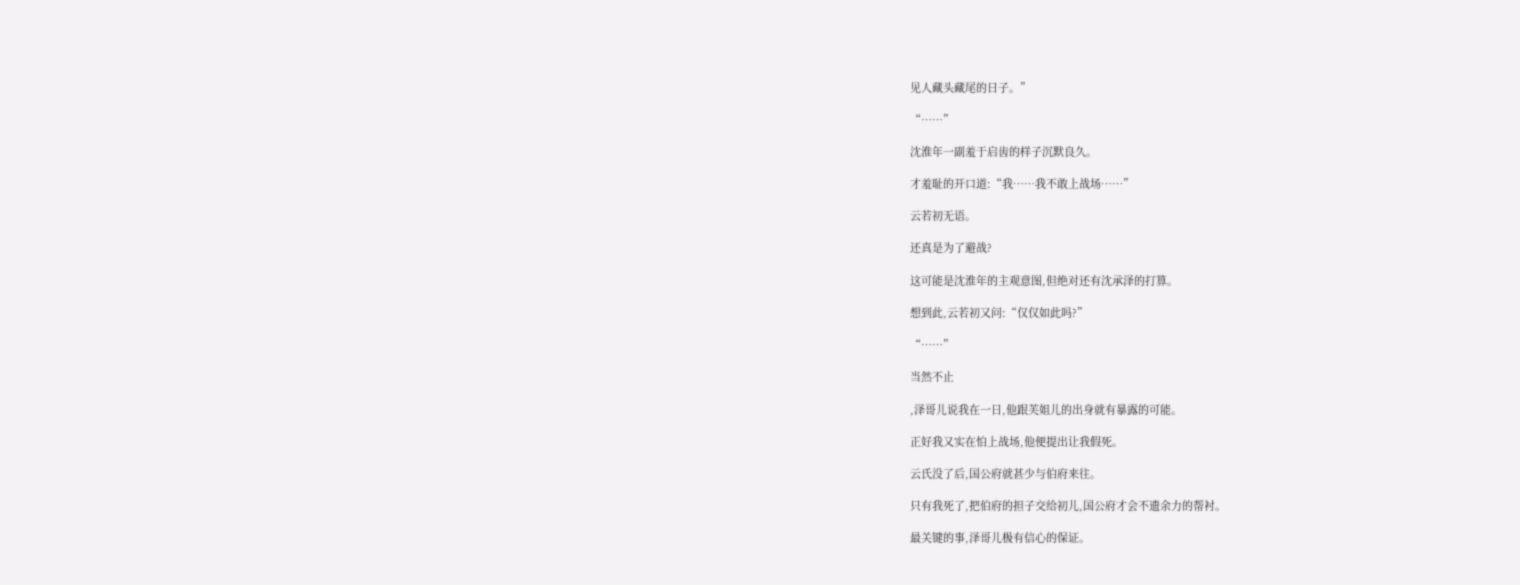见人藏头藏尾的日子。”

“……”

沈淮年一副羞于启齿的样子沉默良久。

才羞耻的开口道:“我……我不敢上战场……”

云若初无语。

还真是为了避战?

这可能是沈淮年的主观意图,但绝对还有沈承泽的打算。

想到此,云若初又问:“仅仅如此吗?”

“……”

当然不止

,泽哥儿说我在一日,他跟芙姐儿的出身就有暴露的可能。

正好我又实在怕上战场,他便提出让我假死。

云氏没了后,国公府就甚少与伯府来往。

只有我死了,把伯府的担子交给初儿,国公府才会不遗余力的帮衬。

最关键的事,泽哥儿极有信心的保证。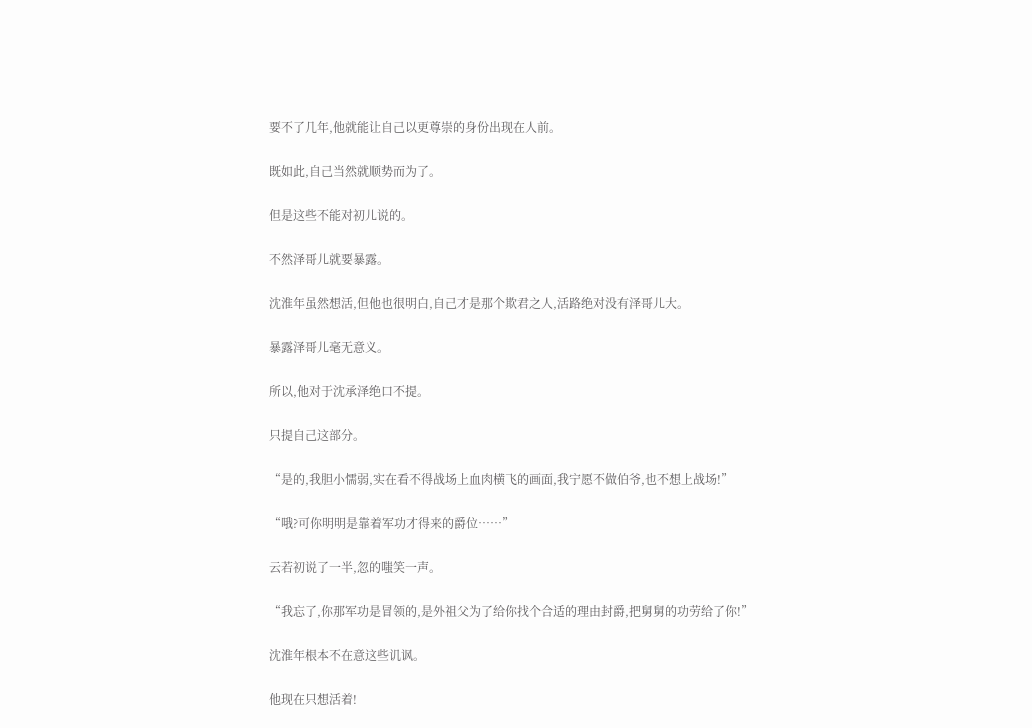要不了几年,他就能让自己以更尊崇的身份出现在人前。

既如此,自己当然就顺势而为了。

但是这些不能对初儿说的。

不然泽哥儿就要暴露。

沈淮年虽然想活,但他也很明白,自己才是那个欺君之人,活路绝对没有泽哥儿大。

暴露泽哥儿毫无意义。

所以,他对于沈承泽绝口不提。

只提自己这部分。

“是的,我胆小懦弱,实在看不得战场上血肉横飞的画面,我宁愿不做伯爷,也不想上战场!”

“哦?可你明明是靠着军功才得来的爵位……”

云若初说了一半,忽的嗤笑一声。

“我忘了,你那军功是冒领的,是外祖父为了给你找个合适的理由封爵,把舅舅的功劳给了你!”

沈淮年根本不在意这些讥讽。

他现在只想活着!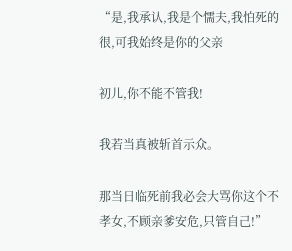“是,我承认,我是个懦夫,我怕死的很,可我始终是你的父亲

初儿,你不能不管我!

我若当真被斩首示众。

那当日临死前我必会大骂你这个不孝女,不顾亲爹安危,只管自己!”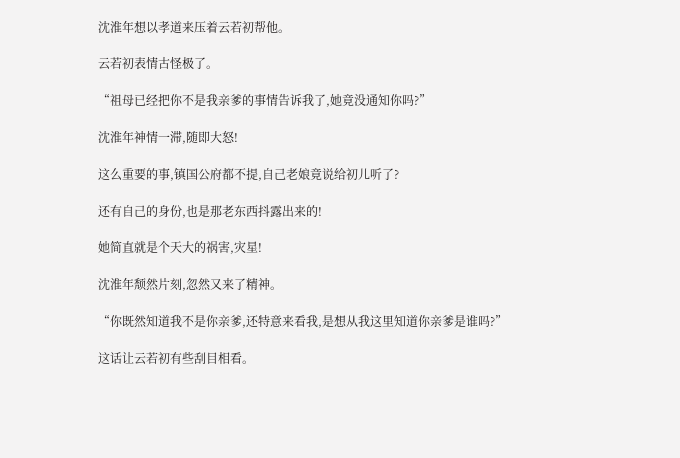沈淮年想以孝道来压着云若初帮他。

云若初表情古怪极了。

“祖母已经把你不是我亲爹的事情告诉我了,她竟没通知你吗?”

沈淮年神情一滞,随即大怒!

这么重要的事,镇国公府都不提,自己老娘竟说给初儿听了?

还有自己的身份,也是那老东西抖露出来的!

她简直就是个天大的祸害,灾星!

沈淮年颓然片刻,忽然又来了精神。

“你既然知道我不是你亲爹,还特意来看我,是想从我这里知道你亲爹是谁吗?”

这话让云若初有些刮目相看。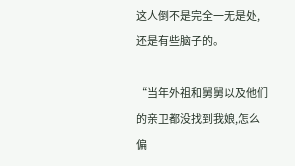这人倒不是完全一无是处,还是有些脑子的。

“当年外祖和舅舅以及他们的亲卫都没找到我娘,怎么偏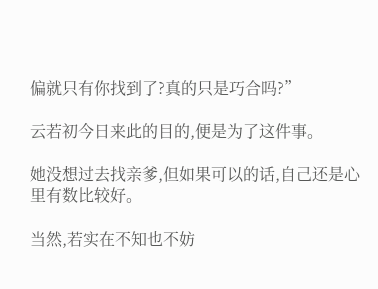偏就只有你找到了?真的只是巧合吗?”

云若初今日来此的目的,便是为了这件事。

她没想过去找亲爹,但如果可以的话,自己还是心里有数比较好。

当然,若实在不知也不妨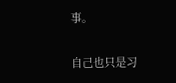事。

自己也只是习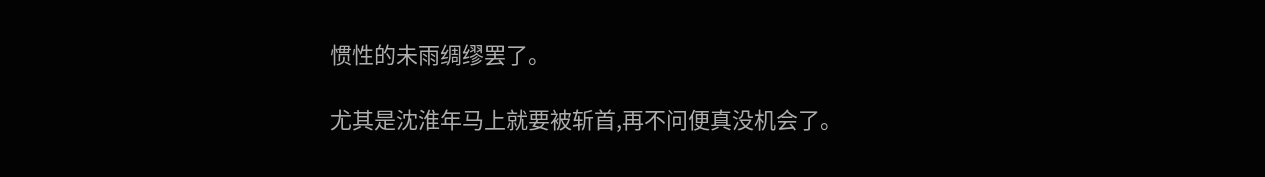惯性的未雨绸缪罢了。

尤其是沈淮年马上就要被斩首,再不问便真没机会了。